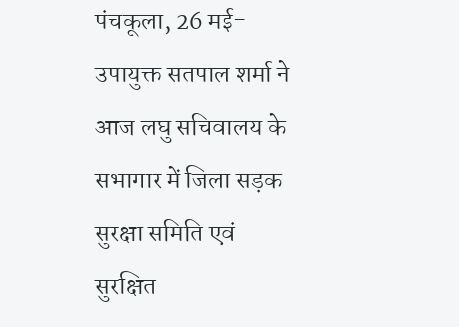पंचकूला, 26 मई- उपायुक्त सतपाल शर्मा ने आज लघु सचिवालय के सभागार में जिला सड़क सुरक्षा समिति एवं सुरक्षित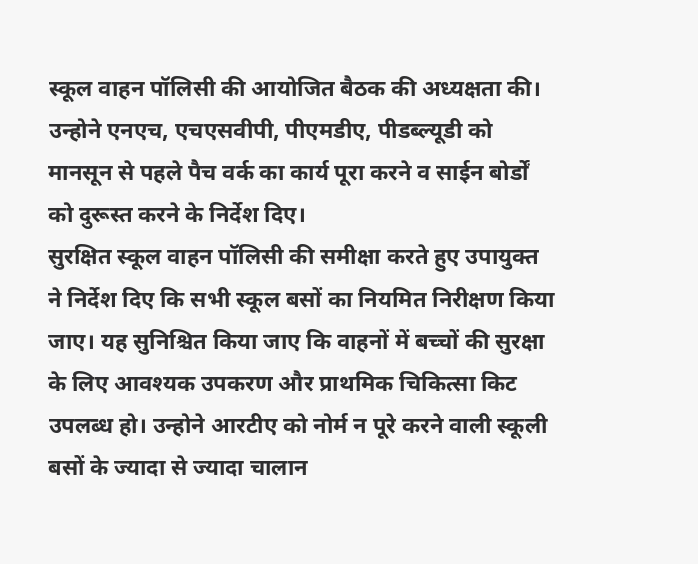स्कूल वाहन पॉलिसी की आयोजित बैठक की अध्यक्षता की। उन्होने एनएच, एचएसवीपी, पीएमडीए, पीडब्ल्यूडी को मानसून से पहले पैच वर्क का कार्य पूरा करने व साईन बोर्डों को दुरूस्त करने के निर्देश दिए।
सुरक्षित स्कूल वाहन पॉलिसी की समीक्षा करते हुए उपायुक्त ने निर्देश दिए कि सभी स्कूल बसों का नियमित निरीक्षण किया जाए। यह सुनिश्चित किया जाए कि वाहनों में बच्चों की सुरक्षा के लिए आवश्यक उपकरण और प्राथमिक चिकित्सा किट उपलब्ध हो। उन्होने आरटीए को नोर्म न पूरे करने वाली स्कूली बसों के ज्यादा से ज्यादा चालान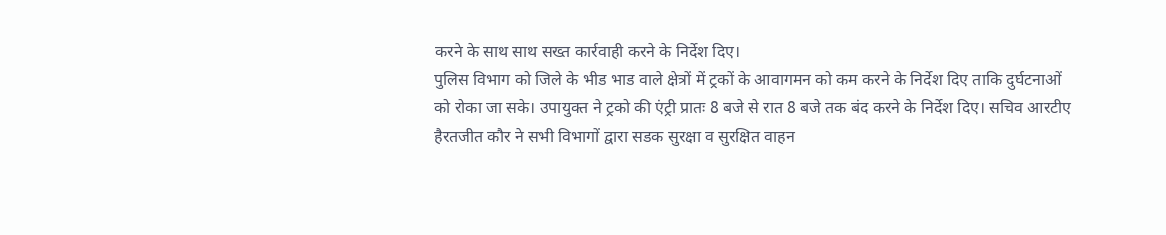करने के साथ साथ सख्त कार्रवाही करने के निर्देश दिए।
पुलिस विभाग को जिले के भीड भाड वाले क्षेत्रों में ट्रकों के आवागमन को कम करने के निर्देश दिए ताकि दुर्घटनाओं को रोका जा सके। उपायुक्त ने ट्रको की एंट्री प्रातः 8 बजे से रात 8 बजे तक बंद करने के निर्देश दिए। सचिव आरटीए हैरतजीत कौर ने सभी विभागों द्वारा सडक सुरक्षा व सुरक्षित वाहन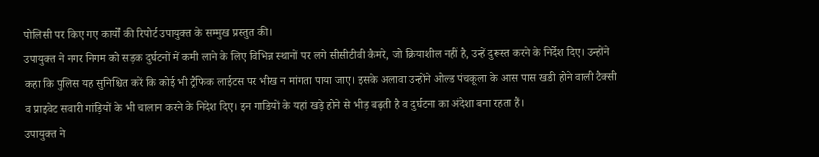पोलिसी पर किए गए कार्यों की रिपोर्ट उपायुक्त के सम्मुख प्रस्तुत की।
उपायुक्त ने नगर निगम को सड़क दुर्घटनों में कमी लाने के लिए विभिन्न स्थानों पर लगे सीसीटीवी कैमरे, जो क्रियाशील नहीं है, उन्हें दुरूस्त करने के निर्देश दिए। उन्होंने कहा कि पुलिस यह सुनिश्चित करें कि कोई भी ट्रैफिक लाईटस पर भीख न मांगता पाया जाए। इसके अलावा उन्होंने ओल्ड पंचकूला के आस पास खडी होने वाली टैक्सी व प्राइवेट सवारी गांड़ियों के भी चालान करने के निदेश दिए। इन गाडियों के यहां खड़े होने से भीड़ बढ़ती है व दुर्घटना का अंदेशा बना रहता हैं।
उपायुक्त ने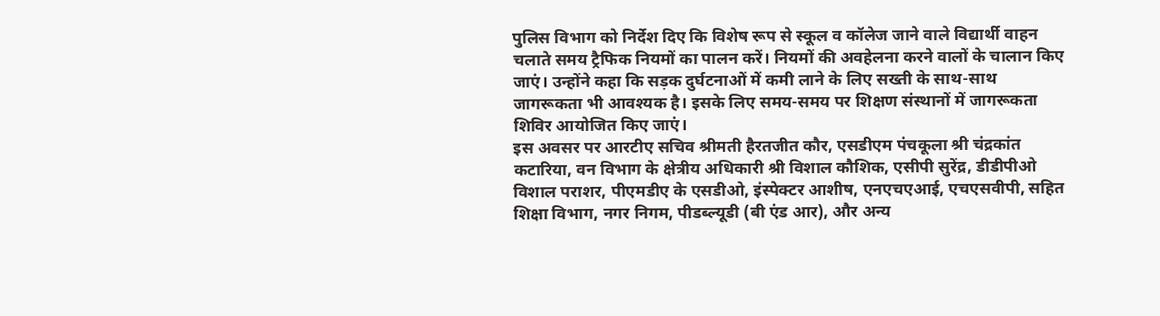पुलिस विभाग को निर्देश दिए कि विशेष रूप से स्कूल व कॉलेज जाने वाले विद्यार्थी वाहन चलाते समय ट्रैफिक नियमों का पालन करें। नियमों की अवहेलना करने वालों के चालान किए जाएं। उन्होंने कहा कि सड़क दुर्घटनाओं में कमी लाने के लिए सख्ती के साथ-साथ जागरूकता भी आवश्यक है। इसके लिए समय-समय पर शिक्षण संस्थानों में जागरूकता शिविर आयोजित किए जाएं।
इस अवसर पर आरटीए सचिव श्रीमती हैरतजीत कौर, एसडीएम पंचकूला श्री चंद्रकांत कटारिया, वन विभाग के क्षेत्रीय अधिकारी श्री विशाल कौशिक, एसीपी सुरेंद्र, डीडीपीओ विशाल पराशर, पीएमडीए के एसडीओ, इंस्पेक्टर आशीष, एनएचएआई, एचएसवीपी, सहित शिक्षा विभाग, नगर निगम, पीडब्ल्यूडी (बी एंड आर), और अन्य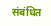संबंधित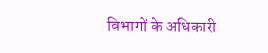विभागों के अधिकारी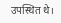उपस्थित थे।